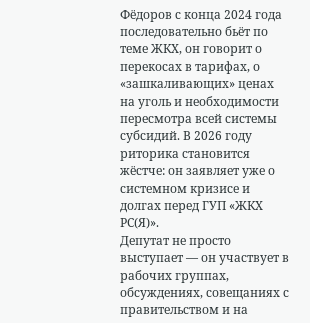Фёдоров с конца 2024 года последовательно бьёт по теме ЖКХ, он говорит о перекосах в тарифах, о «зашкаливающих» ценах на уголь и необходимости пересмотра всей системы субсидий. В 2026 году риторика становится жёстче: он заявляет уже о системном кризисе и долгах перед ГУП «ЖКХ РС(Я)».
Депутат не просто выступает — он участвует в рабочих группах, обсуждениях, совещаниях с правительством и на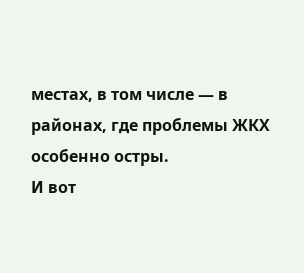местах, в том числе — в районах, где проблемы ЖКХ особенно остры.
И вот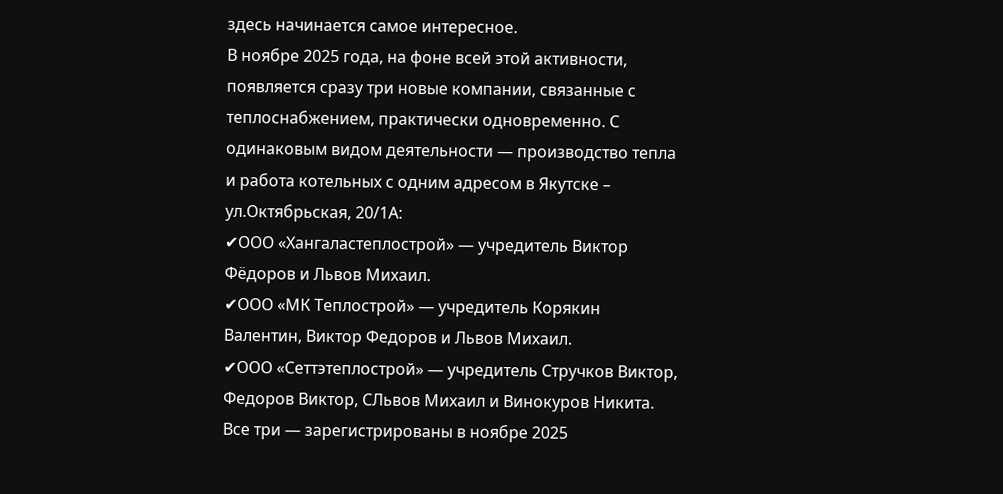здесь начинается самое интересное.
В ноябре 2025 года, на фоне всей этой активности, появляется сразу три новые компании, связанные с теплоснабжением, практически одновременно. С одинаковым видом деятельности — производство тепла и работа котельных с одним адресом в Якутске – ул.Октябрьская, 20/1А:
✔ООО «Хангаластеплострой» — учредитель Виктор Фёдоров и Львов Михаил.
✔ООО «МК Теплострой» — учредитель Корякин Валентин, Виктор Федоров и Львов Михаил.
✔ООО «Сеттэтеплострой» — учредитель Стручков Виктор, Федоров Виктор, СЛьвов Михаил и Винокуров Никита.
Все три — зарегистрированы в ноябре 2025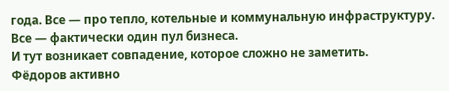года. Все — про тепло, котельные и коммунальную инфраструктуру. Все — фактически один пул бизнеса.
И тут возникает совпадение, которое сложно не заметить.
Фёдоров активно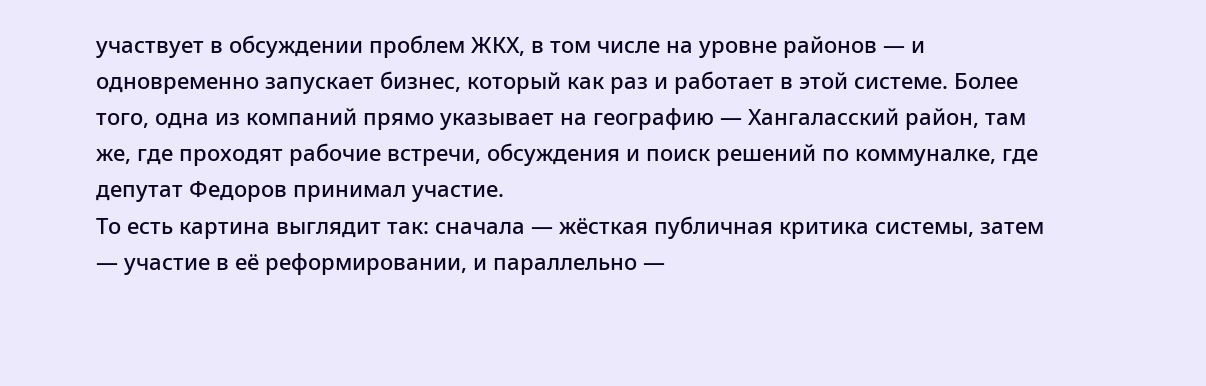участвует в обсуждении проблем ЖКХ, в том числе на уровне районов — и одновременно запускает бизнес, который как раз и работает в этой системе. Более того, одна из компаний прямо указывает на географию — Хангаласский район, там же, где проходят рабочие встречи, обсуждения и поиск решений по коммуналке, где депутат Федоров принимал участие.
То есть картина выглядит так: сначала — жёсткая публичная критика системы, затем — участие в её реформировании, и параллельно —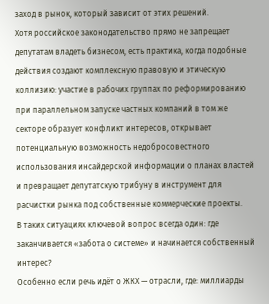заход в рынок, который зависит от этих решений.
Хотя российское законодательство прямо не запрещает депутатам владеть бизнесом, есть практика, когда подобные действия создают комплексную правовую и этическую коллизию: участие в рабочих группах по реформированию при параллельном запуске частных компаний в том же секторе образует конфликт интересов, открывает потенциальную возможность недобросовестного использования инсайдерской информации о планах властей и превращает депутатскую трибуну в инструмент для расчистки рынка под собственные коммерческие проекты.
В таких ситуациях ключевой вопрос всегда один: где заканчивается «забота о системе» и начинается собственный интерес?
Особенно если речь идёт о ЖКХ — отрасли, где: миллиарды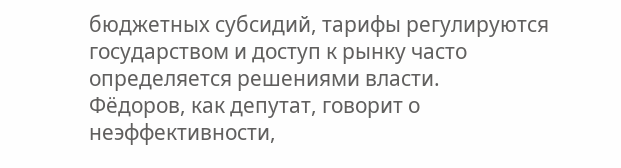бюджетных субсидий, тарифы регулируются государством и доступ к рынку часто определяется решениями власти.
Фёдоров, как депутат, говорит о неэффективности,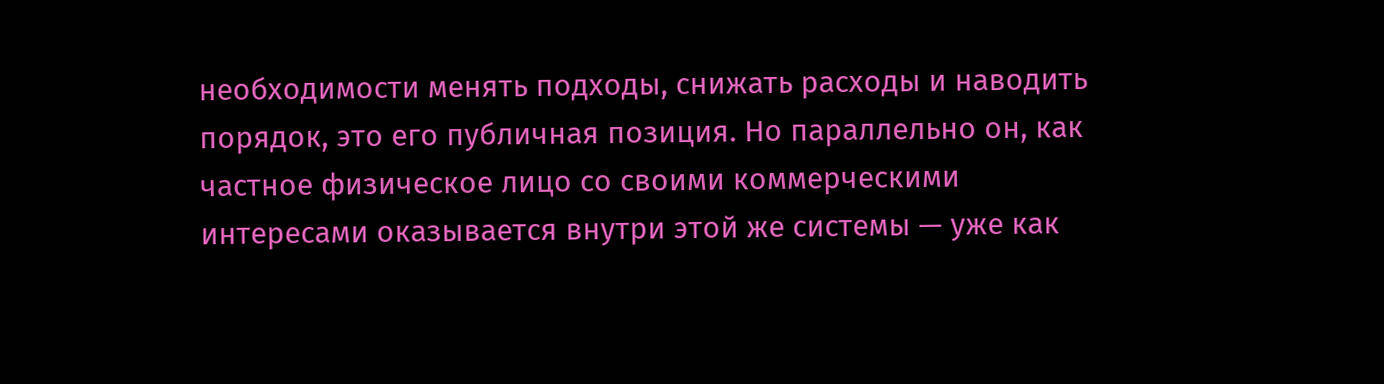необходимости менять подходы, снижать расходы и наводить порядок, это его публичная позиция. Но параллельно он, как частное физическое лицо со своими коммерческими интересами оказывается внутри этой же системы — уже как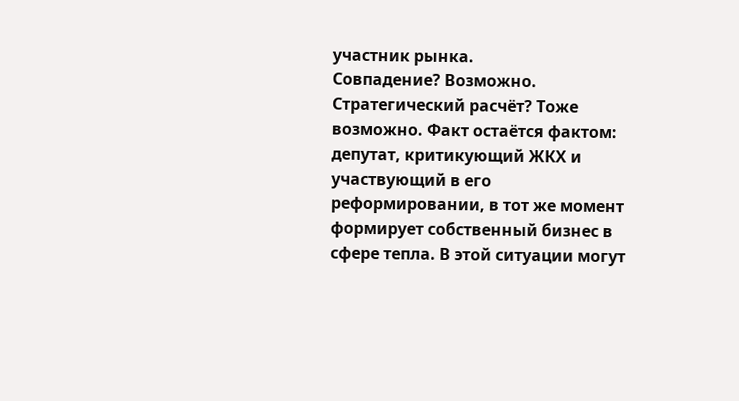участник рынка.
Совпадение? Возможно. Стратегический расчёт? Тоже возможно. Факт остаётся фактом: депутат, критикующий ЖКХ и участвующий в его реформировании, в тот же момент формирует собственный бизнес в сфере тепла. В этой ситуации могут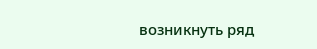возникнуть ряд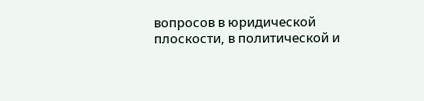вопросов в юридической плоскости, в политической и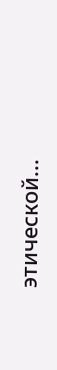этической...